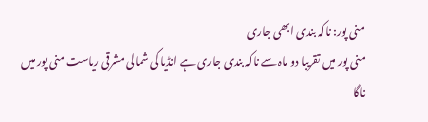منی پور: ناکہ بندی ابھی جاری
منی پور میں تقریبا دو ماہ سے ناکہ بندی جاری ہے انڈیا کی شمالی مشرقی ریاست منی پور میں ناگا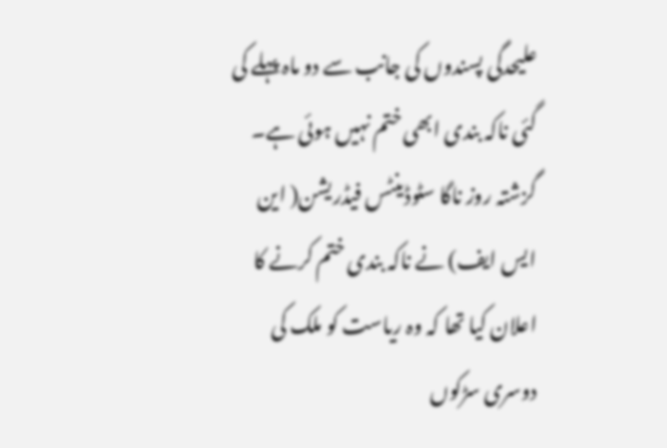علیحدگی پسندوں کی جانب سے دو ماہ پہلے کی گئی ناکہ بندی ابھی ختم نہیں ہوئی ہے۔
گزشتہ روز ناگا سٹوڈینٹس فیڈریشن( این ایس ایف) نے ناکہ بندی ختم کرنے کا اعلان کیا تھا کہ وہ ریاست کو ملک کی دوسری سڑکوں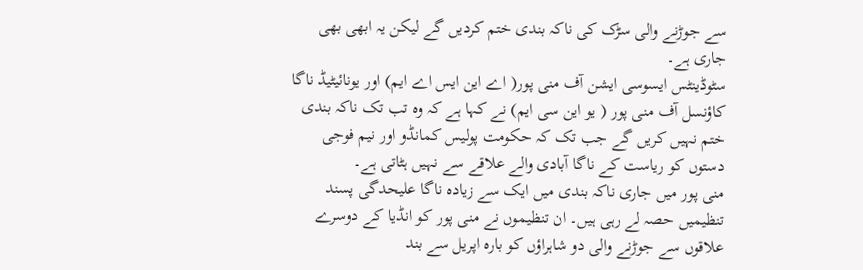سے جوڑنے والی سڑک کی ناکہ بندی ختم کردیں گے لیکن یہ ابھی بھی جاری ہے۔
سٹوڈینٹس ایسوسی ایشن آف منی پور( اے این ایس اے ایم) اور یونائیٹیڈ ناگا کاؤنسل آف منی پور ( یو این سی ایم) نے کہا ہے کہ وہ تب تک ناکہ بندی ختم نہیں کریں گے جب تک کہ حکومت پولیس کمانڈو اور نیم فوجی دستوں کو ریاست کے ناگا آبادی والے علاقے سے نہیں ہٹاتی ہے۔
منی پور میں جاری ناکہ بندی میں ایک سے زیادہ ناگا علیحدگی پسند تنظیمیں حصہ لے رہی ہیں۔ ان تنظیموں نے منی پور کو انڈیا کے دوسرے علاقوں سے جوڑنے والی دو شاہراؤں کو بارہ اپریل سے بند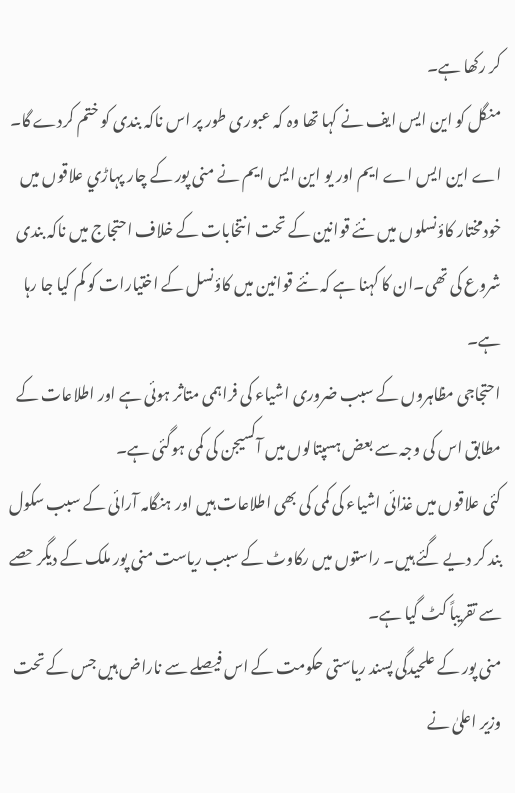کر رکھا ہے۔
منگل کو این ایس ایف نے کہا تھا وہ کہ عبوری طور پر اس ناکہ بندی کو ختم کردے گا۔
اے این ایس اے ایم اور یو این ایس ایم نے منی پور کے چار پہاڑي علاقوں میں خودمختار کاؤنسلوں میں نئے قوانین کے تحت انتخابات کے خلاف احتجاج میں ناکہ بندی شروع کی تھی۔ان کا کہنا ہے کہ نئے قوانین میں کاؤنسل کے اختیارات کو کم کیا جا رہا ہے۔
احتجاجی مظاہروں کے سبب ضروری اشیاء کی فراہمی متاثر ہوئی ہے اور اطلاعات کے مطابق اس کی وجہ سے بعض ہسپتالوں میں آکسیجن کی کمی ہوگئی ہے۔
کئی علاقوں میں غذائی اشیاء کی کمی کی بھی اطلاعات ہیں اور ہنگامہ آرائی کے سبب سکول بند کر دیے گئے ہیں۔ راستوں میں رکاوٹ کے سبب ریاست منی پور ملک کے دیگر حصے سے تقریباً کٹ گیا ہے۔
منی پور کے علحیدگی پسند ریاستی حکومت کے اس فیصلے سے ناراض ہیں جس کے تحت وزیر اعلیٰ نے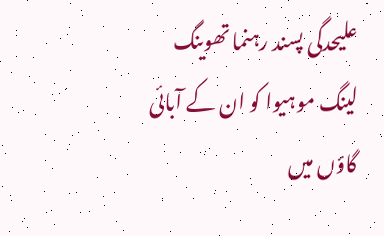علیحدگی پسند رہنما تھوینگ لینگ موہیوا کو ان کے آبائی گاؤں میں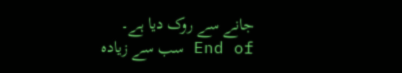جانے سے روک دیا ہے۔
End of سب سے زیادہ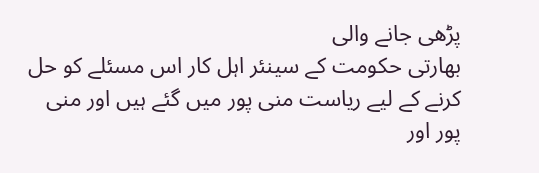پڑھی جانے والی
بھارتی حکومت کے سینئر اہل کار اس مسئلے کو حل کرنے کے لیے ریاست منی پور میں گئے ہیں اور منی پور اور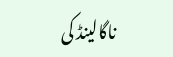ناگالینڈ کی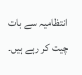انتظامیہ سے بات چیت کر رہے ہیں۔